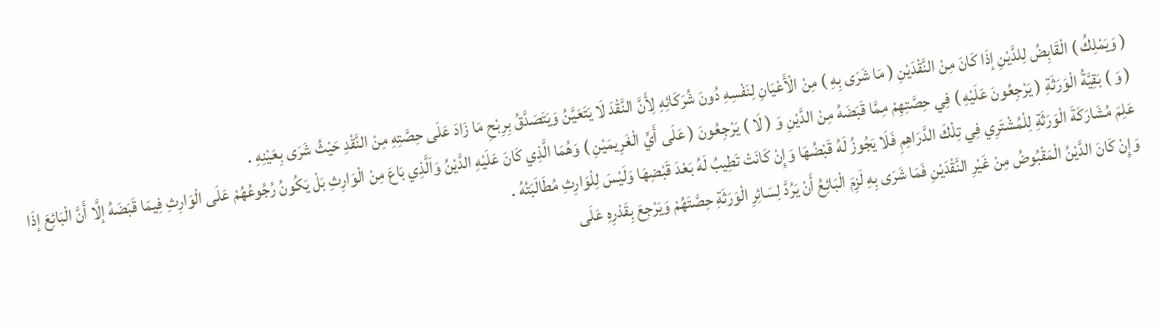( وَيَمْلِكُ ) الْقَابِضُ لِلدَّيْنِ إذَا كَانَ مِنْ النَّقْدَيْنِ ( مَا شَرَى بِهِ ) مِنْ الْأَعْيَانِ لِنَفْسِهِ دُونَ شُرَكَائِهِ لِأَنَّ النَّقْدَ لَا يَتَعَيَّنُ وَيَتَصَدَّقُ بِرِبْحِ مَا زَادَ عَلَى حِصَّتِهِ مِنْ النَّقْدِ حَيْثُ شَرَى بِعَيْنِهِ .
( وَ ) بَقِيَّةُ الْوَرَثَةِ ( يَرْجِعُونَ عَلَيْهِ ) فِي حِصَّتِهِمْ مِمَّا قَبَضَهُ مِنْ الدَّيْنِ وَ ( لَا ) يَرْجِعُونَ ( عَلَى أَيِّ الْغَرِيمَيْنِ ) وَهُمَا الَّذِي كَانَ عَلَيْهِ الدَّيْنُ وَاَلَّذِي بَاعَ مِنْ الْوَارِثِ بَلْ يَكُونُ رُجُوعُهُمْ عَلَى الْوَارِثِ فِيمَا قَبَضَهُ إلَّا أَنَّ الْبَائِعَ إذَا عَلِمَ مُشَارَكَةَ الْوَرَثَةِ لِلْمُشْتَرِي فِي تِلْكَ الدَّرَاهِمِ فَلَا يَجُوزُ لَهُ قَبْضُهَا وَإِنْ كَانَتْ تَطِيبُ لَهُ بَعْدَ قَبْضِهَا وَلَيْسَ لِلْوَارِثِ مُطَالَبَتُهُ .
وَإِنْ كَانَ الدَّيْنُ الْمَقْبُوضُ مِنْ غَيْرِ النَّقْدَيْنِ فَمَا شَرَى بِهِ لَزِمَ الْبَائِعُ أَنْ يَرُدَّ لِسَائِرِ الْوَرَثَةِ حِصَّتَهُمْ وَيَرْجِعَ بِقَدْرِهِ عَلَى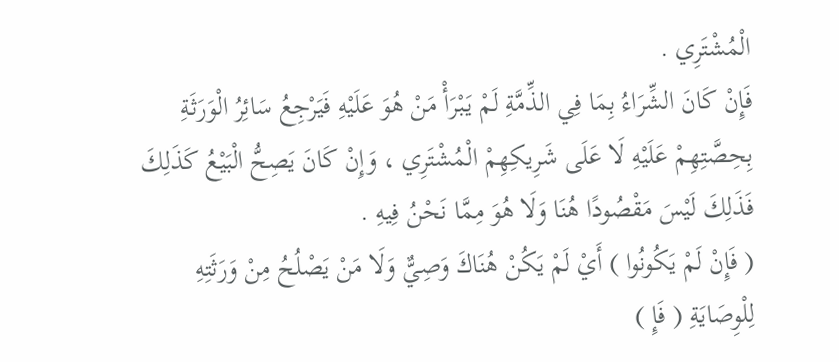الْمُشْتَرِي .
فَإِنْ كَانَ الشِّرَاءُ بِمَا فِي الذِّمَّةِ لَمْ يَبْرَأْ مَنْ هُوَ عَلَيْهِ فَيَرْجِعُ سَائِرُ الْوَرَثَةِ بِحِصَّتِهِمْ عَلَيْهِ لَا عَلَى شَرِيكِهِمْ الْمُشْتَرِي ، وَإِنْ كَانَ يَصِحُّ الْبَيْعُ كَذَلِكَ فَذَلِكَ لَيْسَ مَقْصُودًا هُنَا وَلَا هُوَ مِمَّا نَحْنُ فِيهِ .
( فَإِنْ لَمْ يَكُونُوا ) أَيْ لَمْ يَكُنْ هُنَاكَ وَصِيٌّ وَلَا مَنْ يَصْلُحُ مِنْ وَرَثَتِهِ لِلْوِصَايَةِ ( فَإِ )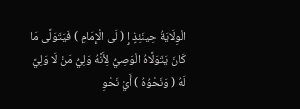الْوِلَايَةُ حِينَئِذٍ إِ ( لَى الْإِمَامِ ) فَيَتَوَلَّى مَا كَانَ يَتَوَلَّاهُ الْوَصِيُّ لِأَنَّهُ وَلِيُّ مَنْ لَا وَلِيَّ لَهُ ( وَنَحْوُهُ ) أَيْ نَحْوِ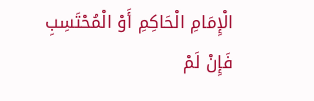الْإِمَامِ الْحَاكِمِ أَوْ الْمُحْتَسِبِ فَإِنْ لَمْ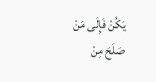يَكُنْ فَإِلَى مَنْ صَلَحَ مِنْ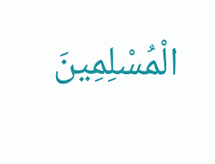الْمُسْلِمِينَ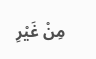مِنْ غَيْرِ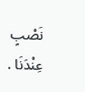نَصْبٍ عِنْدَنَا .